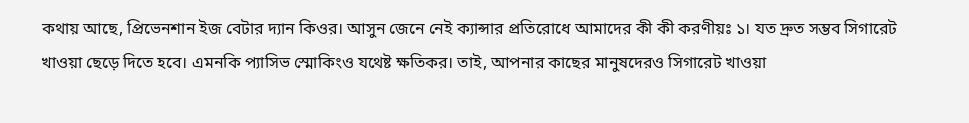কথায় আছে, প্রিভেনশান ইজ বেটার দ্যান কিওর। আসুন জেনে নেই ক্যান্সার প্রতিরোধে আমাদের কী কী করণীয়ঃ ১। যত দ্রুত সম্ভব সিগারেট খাওয়া ছেড়ে দিতে হবে। এমনকি প্যাসিভ স্মোকিংও যথেষ্ট ক্ষতিকর। তাই, আপনার কাছের মানুষদেরও সিগারেট খাওয়া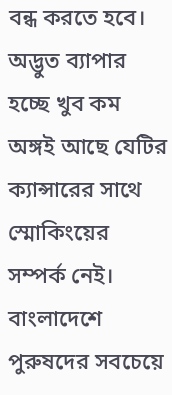বন্ধ করতে হবে। অদ্ভুত ব্যাপার হচ্ছে খুব কম অঙ্গই আছে যেটির ক্যান্সারের সাথে স্মোকিংয়ের সম্পর্ক নেই। বাংলাদেশে পুরুষদের সবচেয়ে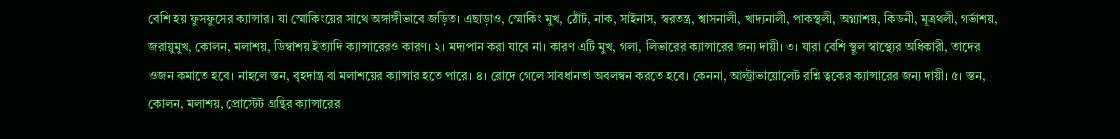বেশি হয় ফুসফুসের ক্যান্সার। যা স্মোকিংয়ের সাথে অঙ্গাঙ্গীভাবে জড়িত। এছাড়াও, স্মোকিং মুখ, ঠোঁট, নাক, সাইনাস, স্বরতন্ত্র, শ্বাসনালী, খাদ্যনালী, পাকস্থলী, অগ্ন্যাশয়, কিডনী, মূত্রথলী, গর্ভাশয়, জরায়ুমুখ, কোলন, মলাশয়, ডিম্বাশয় ইত্যাদি ক্যান্সারেরও কারণ। ২। মদ্যপান করা যাবে না। কারণ এটি মুখ, গলা, লিভারের ক্যান্সারের জন্য দায়ী। ৩। যারা বেশি স্থূল স্বাস্থ্যের অধিকারী, তাদের ওজন কমাতে হবে। নাহলে স্তন, বৃহদান্ত্র বা মলাশয়ের ক্যান্সার হতে পারে। ৪। রোদে গেলে সাবধানতা অবলম্বন করতে হবে। কেননা, আল্ট্রাভায়োলেট রশ্নি ত্বকের ক্যান্সারের জন্য দায়ী। ৫। স্তন, কোলন, মলাশয়, প্রোস্টেট গ্রন্থির ক্যান্সারের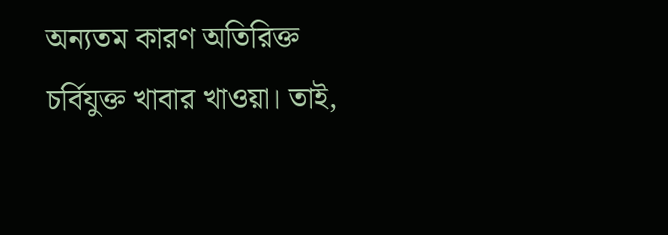অন্যতম কারণ অতিরিক্ত চর্বিযুক্ত খাবার খাওয়া। তাই,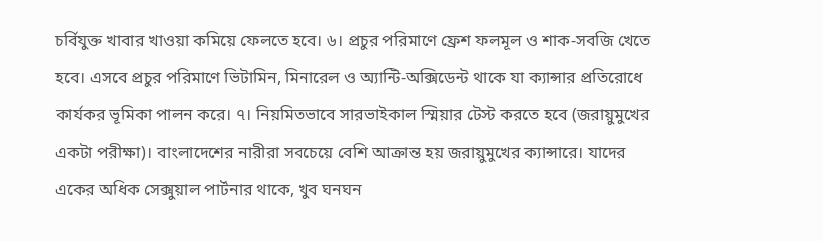চর্বিযুক্ত খাবার খাওয়া কমিয়ে ফেলতে হবে। ৬। প্রচুর পরিমাণে ফ্রেশ ফলমূল ও শাক-সবজি খেতে হবে। এসবে প্রচুর পরিমাণে ভিটামিন, মিনারেল ও অ্যান্টি-অক্সিডেন্ট থাকে যা ক্যান্সার প্রতিরোধে কার্যকর ভূমিকা পালন করে। ৭। নিয়মিতভাবে সারভাইকাল স্মিয়ার টেস্ট করতে হবে (জরায়ুমুখের একটা পরীক্ষা)। বাংলাদেশের নারীরা সবচেয়ে বেশি আক্রান্ত হয় জরায়ুমুখের ক্যান্সারে। যাদের একের অধিক সেক্সুয়াল পার্টনার থাকে, খুব ঘনঘন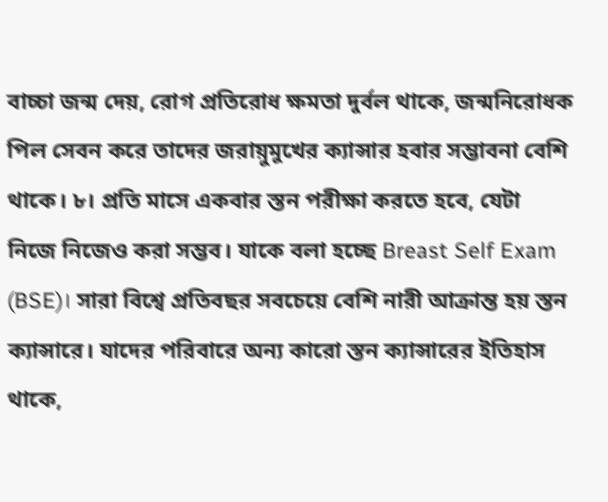বাচ্চা জন্ম দেয়, রোগ প্রতিরোধ ক্ষমতা দুর্বল থাকে, জন্মনিরোধক পিল সেবন করে তাদের জরায়ুমুখের ক্যান্সার হবার সম্ভাবনা বেশি থাকে। ৮। প্রতি মাসে একবার স্তন পরীক্ষা করতে হবে, যেটা নিজে নিজেও করা সম্ভব। যাকে বলা হচ্ছে Breast Self Exam (BSE)। সারা বিশ্বে প্রতিবছর সবচেয়ে বেশি নারী আক্রান্ত হয় স্তন ক্যান্সারে। যাদের পরিবারে অন্য কারো স্তন ক্যান্সারের ইতিহাস থাকে,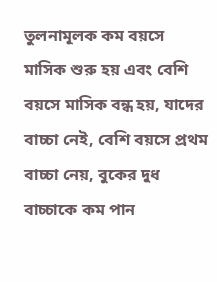তুলনামূলক কম বয়সে মাসিক শুরু হয় এবং বেশি বয়সে মাসিক বন্ধ হয়, যাদের বাচ্চা নেই, বেশি বয়সে প্রথম বাচ্চা নেয়, বুকের দুধ বাচ্চাকে কম পান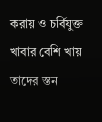করায় ও চর্বিযুক্ত খাবার বেশি খায় তাদের স্তন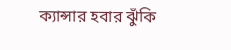ক্যান্সার হবার ঝুঁকি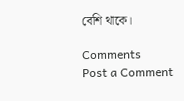বেশি থাকে।

Comments
Post a Comment